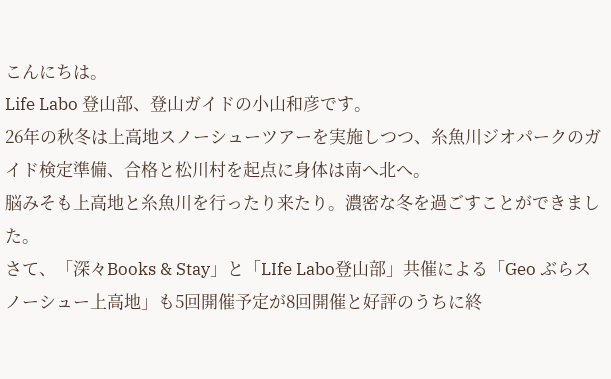こんにちは。
Life Labo 登山部、登山ガイドの小山和彦です。
26年の秋冬は上高地スノーシューツアーを実施しつつ、糸魚川ジオパークのガイド検定準備、合格と松川村を起点に身体は南へ北へ。
脳みそも上高地と糸魚川を行ったり来たり。濃密な冬を過ごすことができました。
さて、「深々Books & Stay」と「LIfe Labo登山部」共催による「Geo ぶらスノーシュー上高地」も5回開催予定が8回開催と好評のうちに終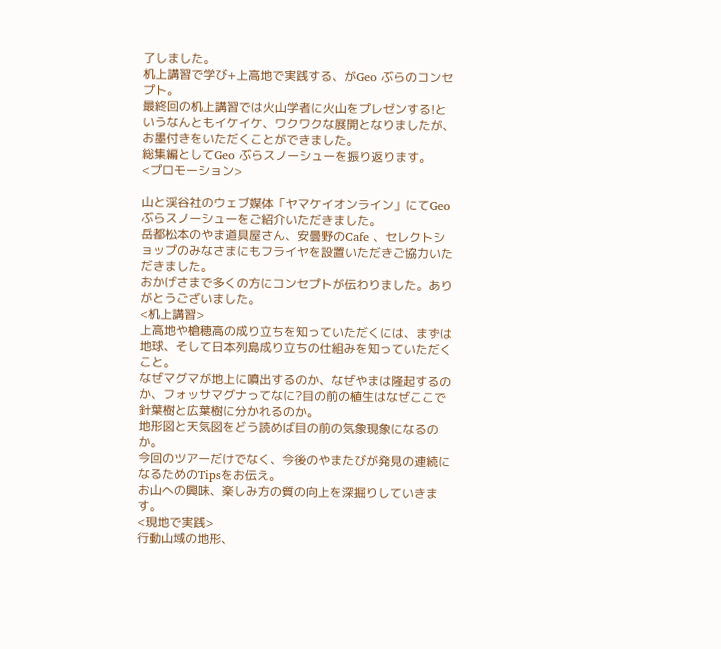了しました。
机上講習で学び+上高地で実践する、がGeo ぶらのコンセプト。
最終回の机上講習では火山学者に火山をプレゼンする!というなんともイケイケ、ワクワクな展開となりましたが、お墨付きをいただくことができました。
総集編としてGeo ぶらスノーシューを振り返ります。
<プロモーション>

山と渓谷社のウェブ媒体「ヤマケイオンライン」にてGeoぶらスノーシューをご紹介いただきました。
岳都松本のやま道具屋さん、安曇野のCafe 、セレクトショップのみなさまにもフライヤを設置いただきご協力いただきました。
おかげさまで多くの方にコンセプトが伝わりました。ありがとうございました。
<机上講習>
上高地や槍穂高の成り立ちを知っていただくには、まずは地球、そして日本列島成り立ちの仕組みを知っていただくこと。
なぜマグマが地上に噴出するのか、なぜやまは隆起するのか、フォッサマグナってなに?目の前の植生はなぜここで針葉樹と広葉樹に分かれるのか。
地形図と天気図をどう読めば目の前の気象現象になるのか。
今回のツアーだけでなく、今後のやまたびが発見の連続になるためのTipsをお伝え。
お山への興味、楽しみ方の質の向上を深掘りしていきます。
<現地で実践>
行動山域の地形、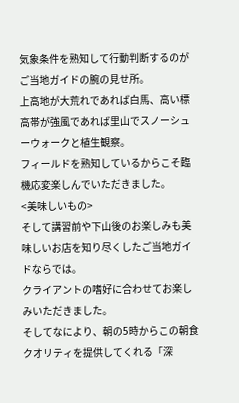気象条件を熟知して行動判断するのがご当地ガイドの腕の見せ所。
上高地が大荒れであれば白馬、高い標高帯が強風であれば里山でスノーシューウォークと植生観察。
フィールドを熟知しているからこそ臨機応変楽しんでいただきました。
<美味しいもの>
そして講習前や下山後のお楽しみも美味しいお店を知り尽くしたご当地ガイドならでは。
クライアントの嗜好に合わせてお楽しみいただきました。
そしてなにより、朝の5時からこの朝食クオリティを提供してくれる「深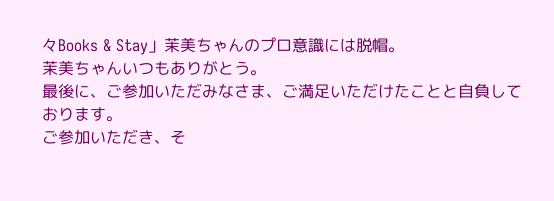々Books & Stay」茉美ちゃんのプロ意識には脱帽。
茉美ちゃんいつもありがとう。
最後に、ご参加いただみなさま、ご満足いただけたことと自負しております。
ご参加いただき、そ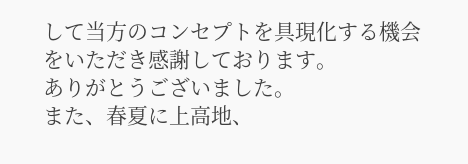して当方のコンセプトを具現化する機会をいただき感謝しております。
ありがとうございました。
また、春夏に上高地、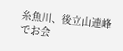糸魚川、後立山連峰でお会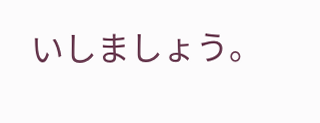いしましょう。